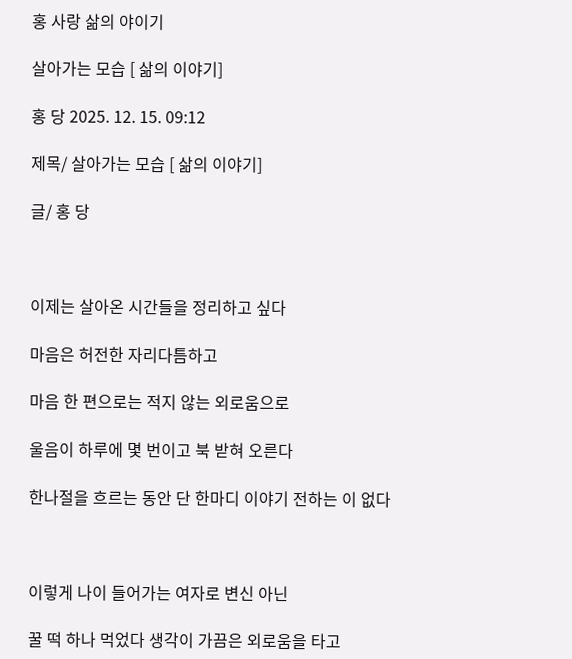홍 사랑 삶의 야이기

살아가는 모습 [ 삶의 이야기]

홍 당 2025. 12. 15. 09:12

제목/ 살아가는 모습 [ 삶의 이야기]

글/ 홍 당



이제는 살아온 시간들을 정리하고 싶다

마음은 허전한 자리다틈하고

마음 한 편으로는 적지 않는 외로움으로

울음이 하루에 몇 번이고 북 받혀 오른다

한나절을 흐르는 동안 단 한마디 이야기 전하는 이 없다



이렇게 나이 들어가는 여자로 변신 아닌

꿀 떡 하나 먹었다 생각이 가끔은 외로움을 타고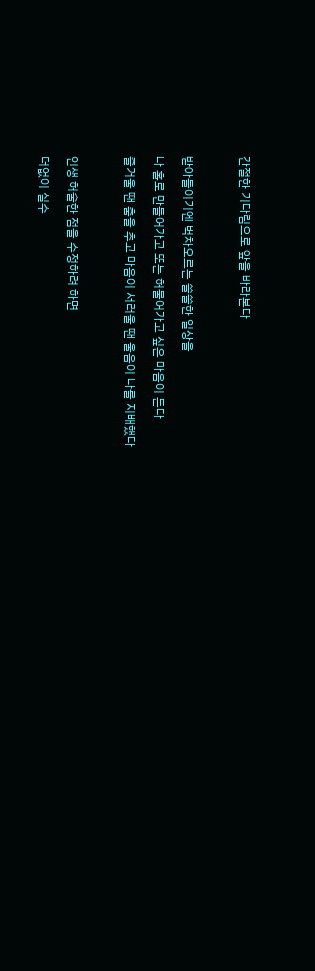간절한 기다림으로 앞을 바라본다



받아들이기엔 벅차오르는 쓸쓸한 일상을

나 홀로 만들어가고 또는 허물어가고 싶은 마음이 든다

즐거울 땐 춤을 추고 마음이 서러울 땐 울음이 나를 지배했다



인생 허술한 점을 수정하려 하면

더없이 실수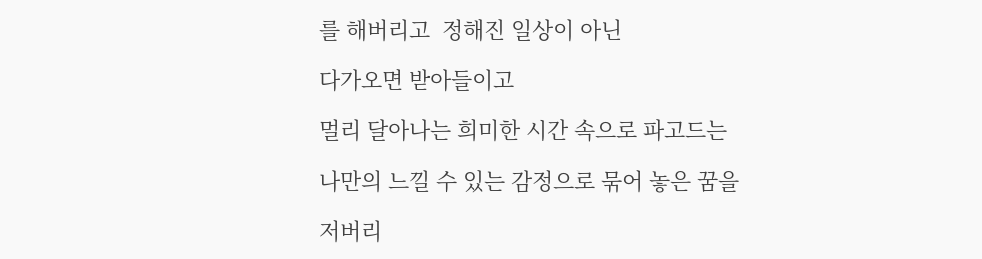를 해버리고  정해진 일상이 아닌

다가오면 받아들이고

멀리 달아나는 희미한 시간 속으로 파고드는

나만의 느낄 수 있는 감정으로 묶어 놓은 꿈을

저버리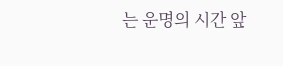는 운명의 시간 앞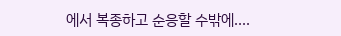에서 복종하고 순응할 수밖에....